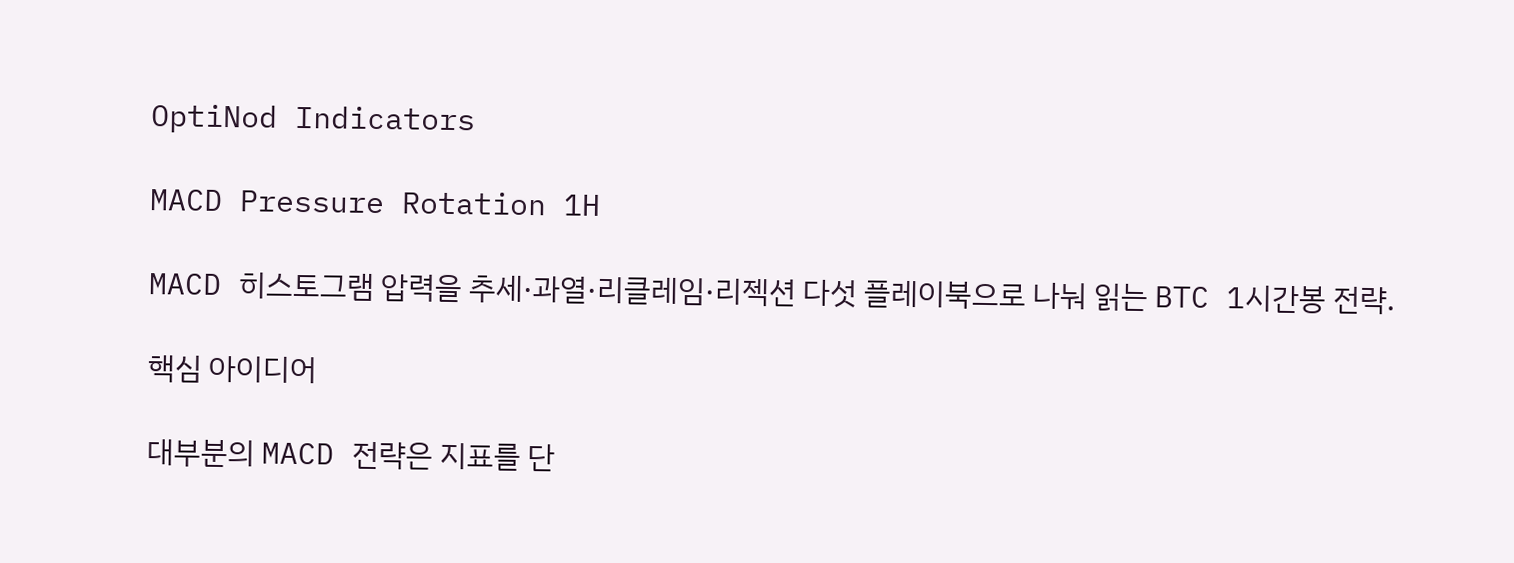OptiNod Indicators

MACD Pressure Rotation 1H

MACD 히스토그램 압력을 추세·과열·리클레임·리젝션 다섯 플레이북으로 나눠 읽는 BTC 1시간봉 전략.

핵심 아이디어

대부분의 MACD 전략은 지표를 단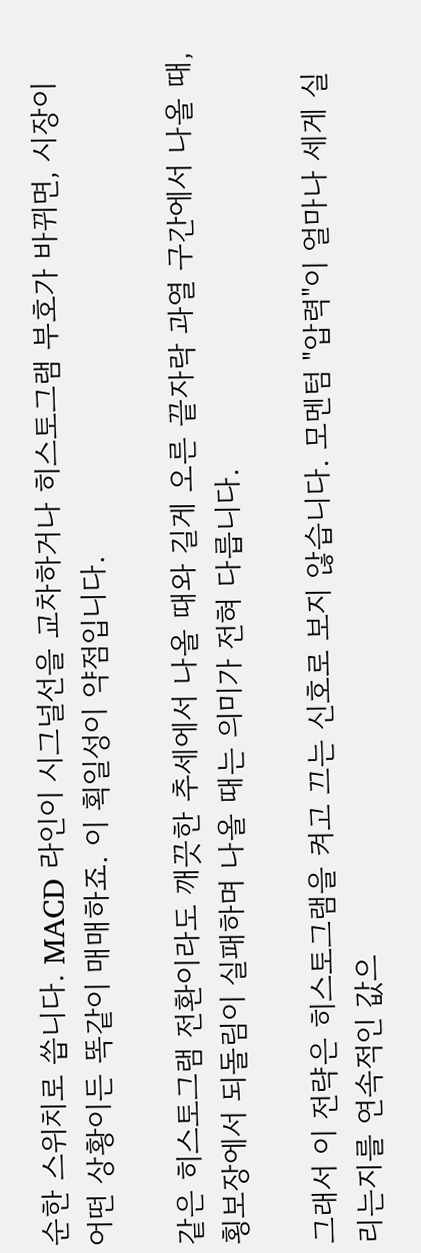순한 스위치로 씁니다. MACD 라인이 시그널선을 교차하거나 히스토그램 부호가 바뀌면, 시장이 어떤 상황이든 똑같이 매매하죠. 이 획일성이 약점입니다.

같은 히스토그램 전환이라도 깨끗한 추세에서 나올 때와 길게 오른 끝자락 과열 구간에서 나올 때, 횡보장에서 되돌림이 실패하며 나올 때는 의미가 전혀 다릅니다.

그래서 이 전략은 히스토그램을 켜고 끄는 신호로 보지 않습니다. 모멘텀 "압력"이 얼마나 세게 실리는지를 연속적인 값으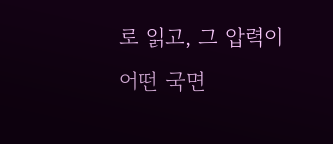로 읽고, 그 압력이 어떤 국면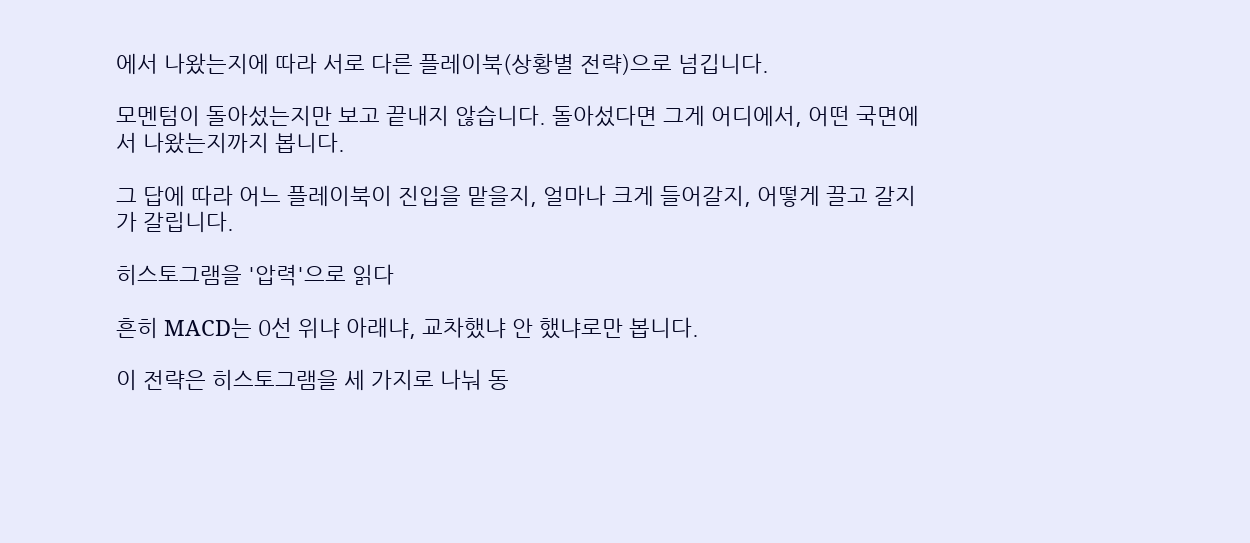에서 나왔는지에 따라 서로 다른 플레이북(상황별 전략)으로 넘깁니다.

모멘텀이 돌아섰는지만 보고 끝내지 않습니다. 돌아섰다면 그게 어디에서, 어떤 국면에서 나왔는지까지 봅니다.

그 답에 따라 어느 플레이북이 진입을 맡을지, 얼마나 크게 들어갈지, 어떻게 끌고 갈지가 갈립니다.

히스토그램을 '압력'으로 읽다

흔히 MACD는 0선 위냐 아래냐, 교차했냐 안 했냐로만 봅니다.

이 전략은 히스토그램을 세 가지로 나눠 동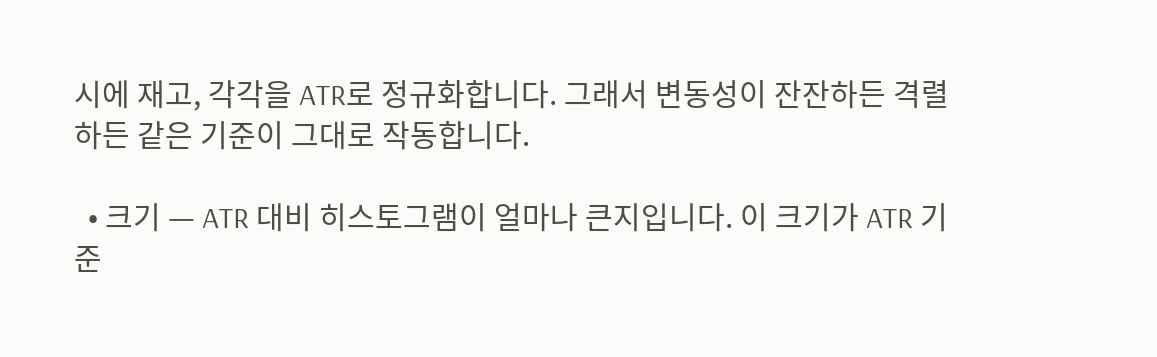시에 재고, 각각을 ATR로 정규화합니다. 그래서 변동성이 잔잔하든 격렬하든 같은 기준이 그대로 작동합니다.

  • 크기 — ATR 대비 히스토그램이 얼마나 큰지입니다. 이 크기가 ATR 기준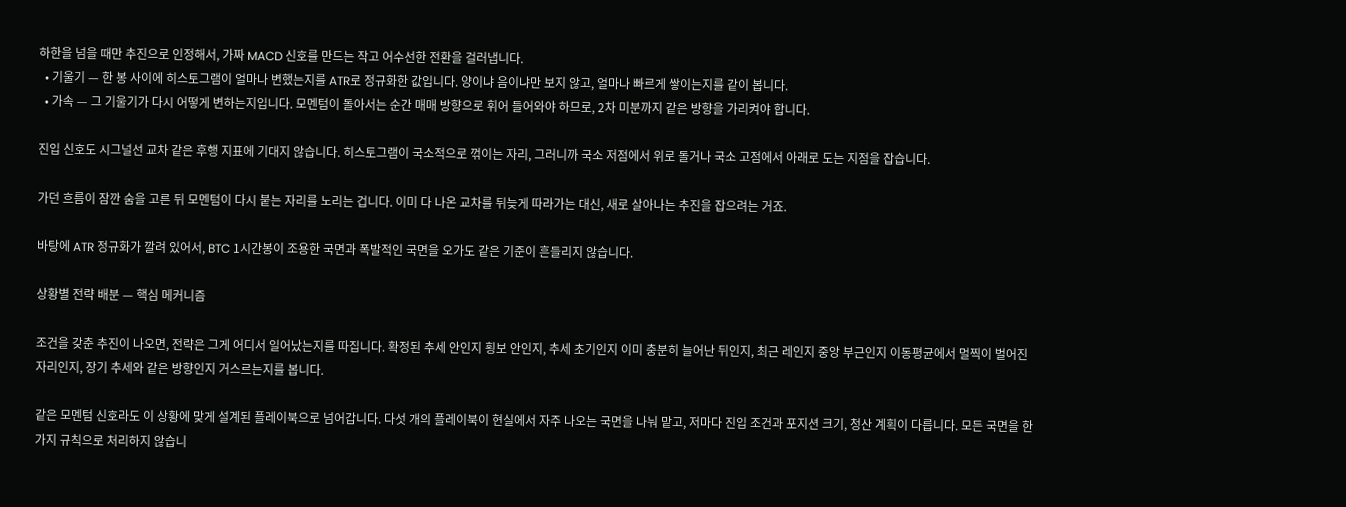하한을 넘을 때만 추진으로 인정해서, 가짜 MACD 신호를 만드는 작고 어수선한 전환을 걸러냅니다.
  • 기울기 — 한 봉 사이에 히스토그램이 얼마나 변했는지를 ATR로 정규화한 값입니다. 양이냐 음이냐만 보지 않고, 얼마나 빠르게 쌓이는지를 같이 봅니다.
  • 가속 — 그 기울기가 다시 어떻게 변하는지입니다. 모멘텀이 돌아서는 순간 매매 방향으로 휘어 들어와야 하므로, 2차 미분까지 같은 방향을 가리켜야 합니다.

진입 신호도 시그널선 교차 같은 후행 지표에 기대지 않습니다. 히스토그램이 국소적으로 꺾이는 자리, 그러니까 국소 저점에서 위로 돌거나 국소 고점에서 아래로 도는 지점을 잡습니다.

가던 흐름이 잠깐 숨을 고른 뒤 모멘텀이 다시 붙는 자리를 노리는 겁니다. 이미 다 나온 교차를 뒤늦게 따라가는 대신, 새로 살아나는 추진을 잡으려는 거죠.

바탕에 ATR 정규화가 깔려 있어서, BTC 1시간봉이 조용한 국면과 폭발적인 국면을 오가도 같은 기준이 흔들리지 않습니다.

상황별 전략 배분 — 핵심 메커니즘

조건을 갖춘 추진이 나오면, 전략은 그게 어디서 일어났는지를 따집니다. 확정된 추세 안인지 횡보 안인지, 추세 초기인지 이미 충분히 늘어난 뒤인지, 최근 레인지 중앙 부근인지 이동평균에서 멀찍이 벌어진 자리인지, 장기 추세와 같은 방향인지 거스르는지를 봅니다.

같은 모멘텀 신호라도 이 상황에 맞게 설계된 플레이북으로 넘어갑니다. 다섯 개의 플레이북이 현실에서 자주 나오는 국면을 나눠 맡고, 저마다 진입 조건과 포지션 크기, 청산 계획이 다릅니다. 모든 국면을 한 가지 규칙으로 처리하지 않습니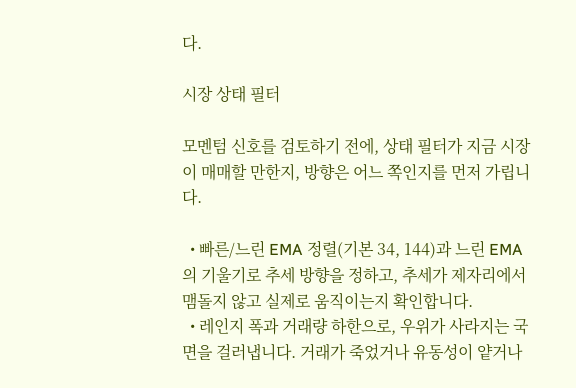다.

시장 상태 필터

모멘텀 신호를 검토하기 전에, 상태 필터가 지금 시장이 매매할 만한지, 방향은 어느 쪽인지를 먼저 가립니다.

  • 빠른/느린 EMA 정렬(기본 34, 144)과 느린 EMA의 기울기로 추세 방향을 정하고, 추세가 제자리에서 맴돌지 않고 실제로 움직이는지 확인합니다.
  • 레인지 폭과 거래량 하한으로, 우위가 사라지는 국면을 걸러냅니다. 거래가 죽었거나 유동성이 얕거나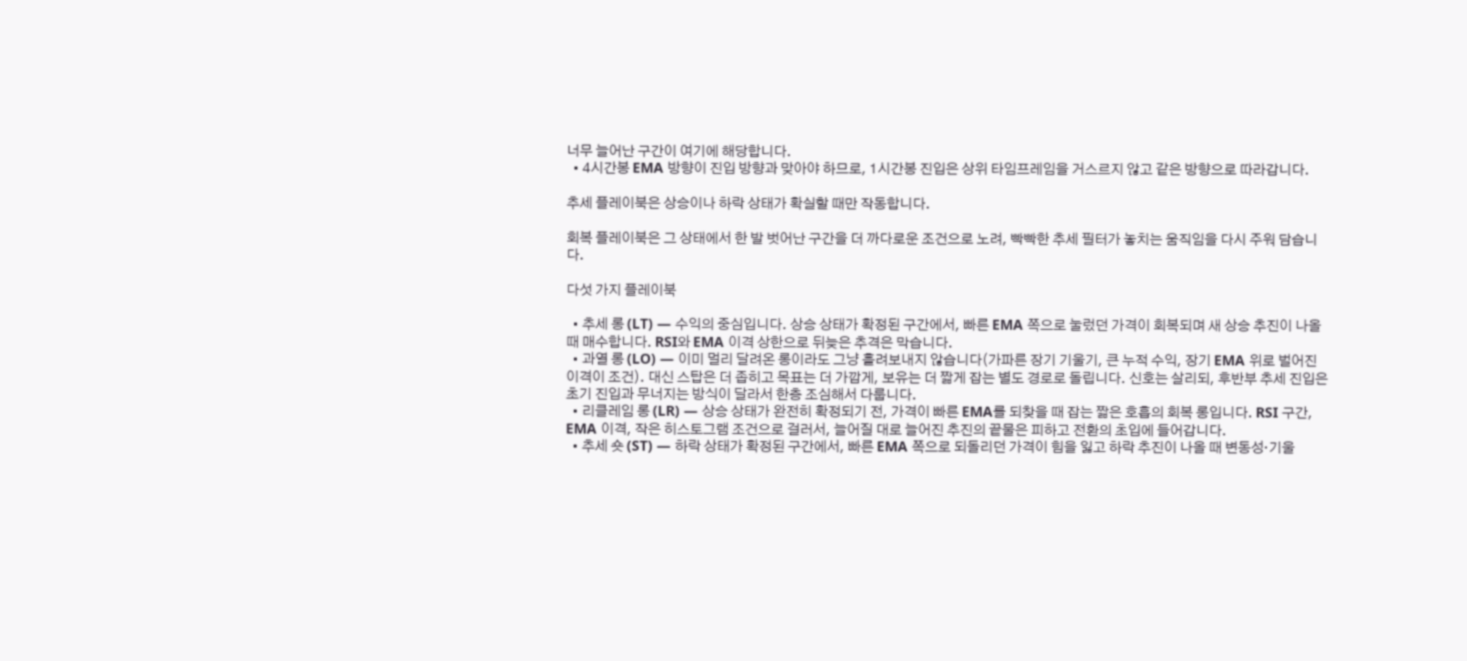너무 늘어난 구간이 여기에 해당합니다.
  • 4시간봉 EMA 방향이 진입 방향과 맞아야 하므로, 1시간봉 진입은 상위 타임프레임을 거스르지 않고 같은 방향으로 따라갑니다.

추세 플레이북은 상승이나 하락 상태가 확실할 때만 작동합니다.

회복 플레이북은 그 상태에서 한 발 벗어난 구간을 더 까다로운 조건으로 노려, 빡빡한 추세 필터가 놓치는 움직임을 다시 주워 담습니다.

다섯 가지 플레이북

  • 추세 롱 (LT) — 수익의 중심입니다. 상승 상태가 확정된 구간에서, 빠른 EMA 쪽으로 눌렀던 가격이 회복되며 새 상승 추진이 나올 때 매수합니다. RSI와 EMA 이격 상한으로 뒤늦은 추격은 막습니다.
  • 과열 롱 (LO) — 이미 멀리 달려온 롱이라도 그냥 흘려보내지 않습니다(가파른 장기 기울기, 큰 누적 수익, 장기 EMA 위로 벌어진 이격이 조건). 대신 스탑은 더 좁히고 목표는 더 가깝게, 보유는 더 짧게 잡는 별도 경로로 돌립니다. 신호는 살리되, 후반부 추세 진입은 초기 진입과 무너지는 방식이 달라서 한층 조심해서 다룹니다.
  • 리클레임 롱 (LR) — 상승 상태가 완전히 확정되기 전, 가격이 빠른 EMA를 되찾을 때 잡는 짧은 호흡의 회복 롱입니다. RSI 구간, EMA 이격, 작은 히스토그램 조건으로 걸러서, 늘어질 대로 늘어진 추진의 끝물은 피하고 전환의 초입에 들어갑니다.
  • 추세 숏 (ST) — 하락 상태가 확정된 구간에서, 빠른 EMA 쪽으로 되돌리던 가격이 힘을 잃고 하락 추진이 나올 때 변동성·기울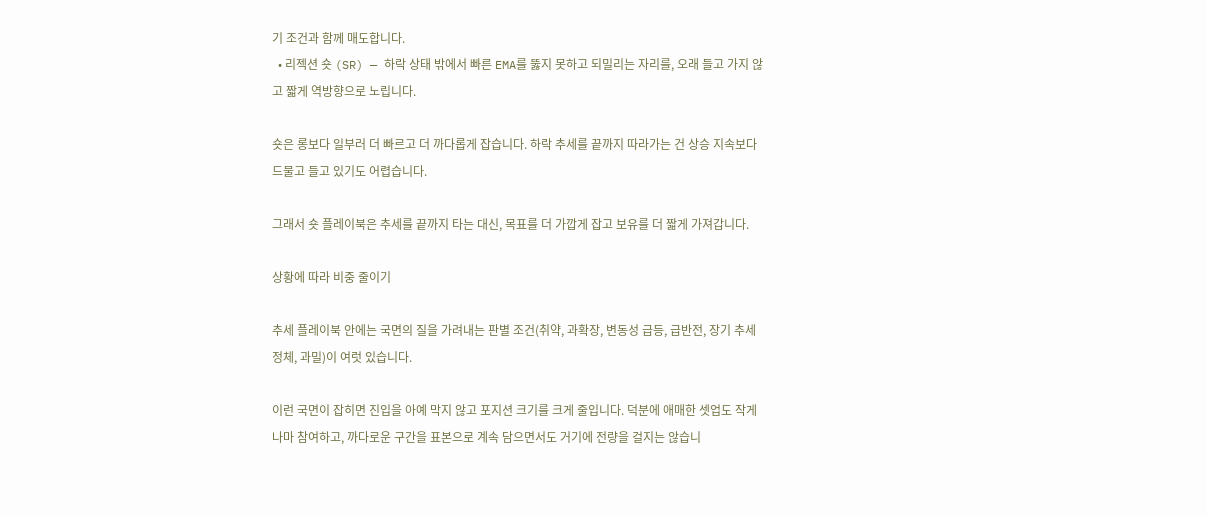기 조건과 함께 매도합니다.
  • 리젝션 숏 (SR) — 하락 상태 밖에서 빠른 EMA를 뚫지 못하고 되밀리는 자리를, 오래 들고 가지 않고 짧게 역방향으로 노립니다.

숏은 롱보다 일부러 더 빠르고 더 까다롭게 잡습니다. 하락 추세를 끝까지 따라가는 건 상승 지속보다 드물고 들고 있기도 어렵습니다.

그래서 숏 플레이북은 추세를 끝까지 타는 대신, 목표를 더 가깝게 잡고 보유를 더 짧게 가져갑니다.

상황에 따라 비중 줄이기

추세 플레이북 안에는 국면의 질을 가려내는 판별 조건(취약, 과확장, 변동성 급등, 급반전, 장기 추세 정체, 과밀)이 여럿 있습니다.

이런 국면이 잡히면 진입을 아예 막지 않고 포지션 크기를 크게 줄입니다. 덕분에 애매한 셋업도 작게나마 참여하고, 까다로운 구간을 표본으로 계속 담으면서도 거기에 전량을 걸지는 않습니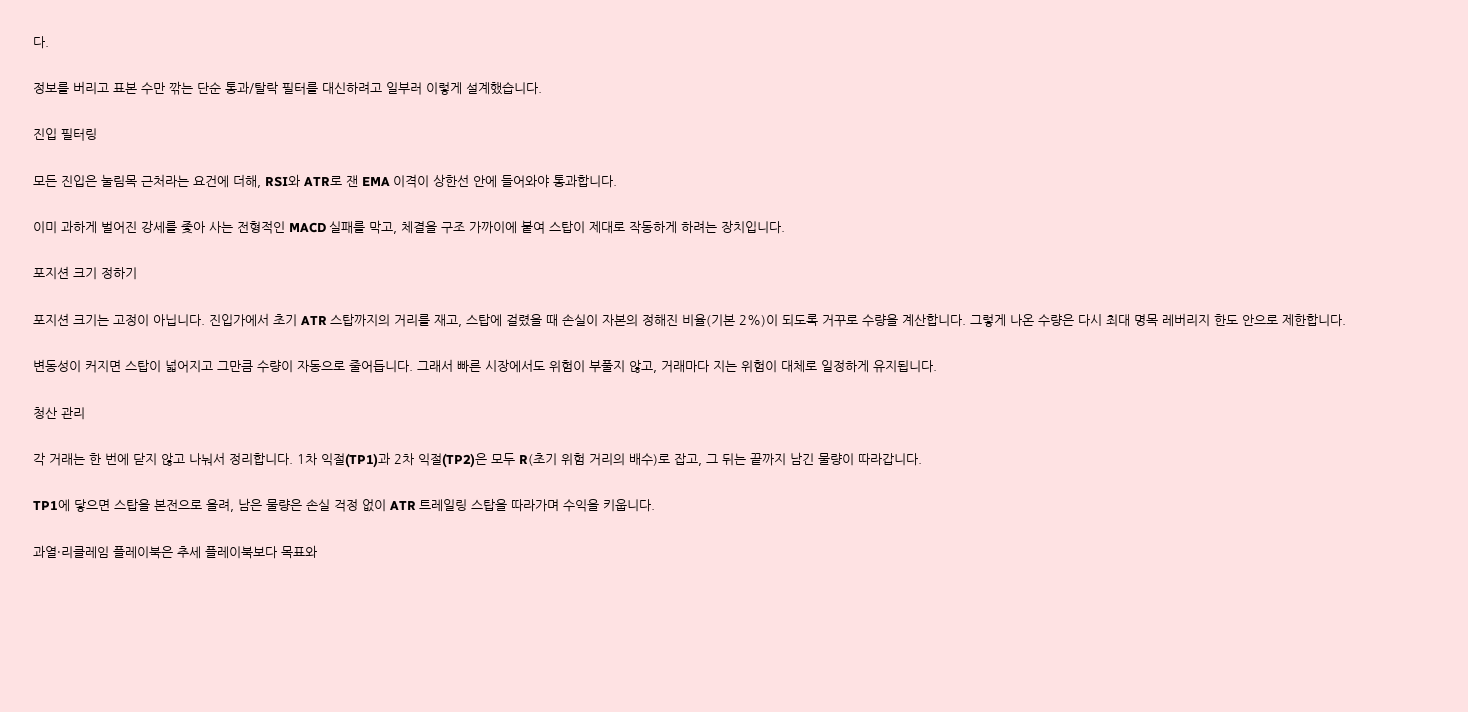다.

정보를 버리고 표본 수만 깎는 단순 통과/탈락 필터를 대신하려고 일부러 이렇게 설계했습니다.

진입 필터링

모든 진입은 눌림목 근처라는 요건에 더해, RSI와 ATR로 잰 EMA 이격이 상한선 안에 들어와야 통과합니다.

이미 과하게 벌어진 강세를 좇아 사는 전형적인 MACD 실패를 막고, 체결을 구조 가까이에 붙여 스탑이 제대로 작동하게 하려는 장치입니다.

포지션 크기 정하기

포지션 크기는 고정이 아닙니다. 진입가에서 초기 ATR 스탑까지의 거리를 재고, 스탑에 걸렸을 때 손실이 자본의 정해진 비율(기본 2%)이 되도록 거꾸로 수량을 계산합니다. 그렇게 나온 수량은 다시 최대 명목 레버리지 한도 안으로 제한합니다.

변동성이 커지면 스탑이 넓어지고 그만큼 수량이 자동으로 줄어듭니다. 그래서 빠른 시장에서도 위험이 부풀지 않고, 거래마다 지는 위험이 대체로 일정하게 유지됩니다.

청산 관리

각 거래는 한 번에 닫지 않고 나눠서 정리합니다. 1차 익절(TP1)과 2차 익절(TP2)은 모두 R(초기 위험 거리의 배수)로 잡고, 그 뒤는 끝까지 남긴 물량이 따라갑니다.

TP1에 닿으면 스탑을 본전으로 올려, 남은 물량은 손실 걱정 없이 ATR 트레일링 스탑을 따라가며 수익을 키웁니다.

과열·리클레임 플레이북은 추세 플레이북보다 목표와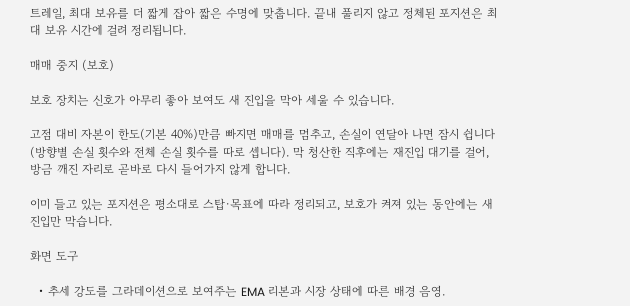트레일, 최대 보유를 더 짧게 잡아 짧은 수명에 맞춥니다. 끝내 풀리지 않고 정체된 포지션은 최대 보유 시간에 걸려 정리됩니다.

매매 중지 (보호)

보호 장치는 신호가 아무리 좋아 보여도 새 진입을 막아 세울 수 있습니다.

고점 대비 자본이 한도(기본 40%)만큼 빠지면 매매를 멈추고, 손실이 연달아 나면 잠시 쉽니다(방향별 손실 횟수와 전체 손실 횟수를 따로 셉니다). 막 청산한 직후에는 재진입 대기를 걸어, 방금 깨진 자리로 곧바로 다시 들어가지 않게 합니다.

이미 들고 있는 포지션은 평소대로 스탑·목표에 따라 정리되고, 보호가 켜져 있는 동안에는 새 진입만 막습니다.

화면 도구

  • 추세 강도를 그라데이션으로 보여주는 EMA 리본과 시장 상태에 따른 배경 음영.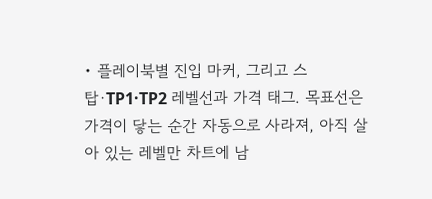• 플레이북별 진입 마커, 그리고 스탑·TP1·TP2 레벨선과 가격 태그. 목표선은 가격이 닿는 순간 자동으로 사라져, 아직 살아 있는 레벨만 차트에 남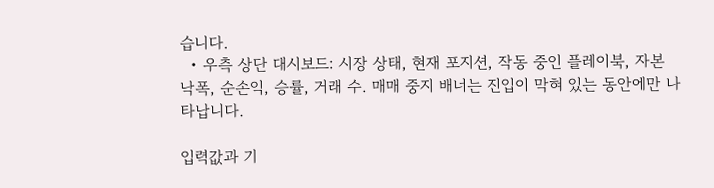습니다.
  • 우측 상단 대시보드: 시장 상태, 현재 포지션, 작동 중인 플레이북, 자본 낙폭, 순손익, 승률, 거래 수. 매매 중지 배너는 진입이 막혀 있는 동안에만 나타납니다.

입력값과 기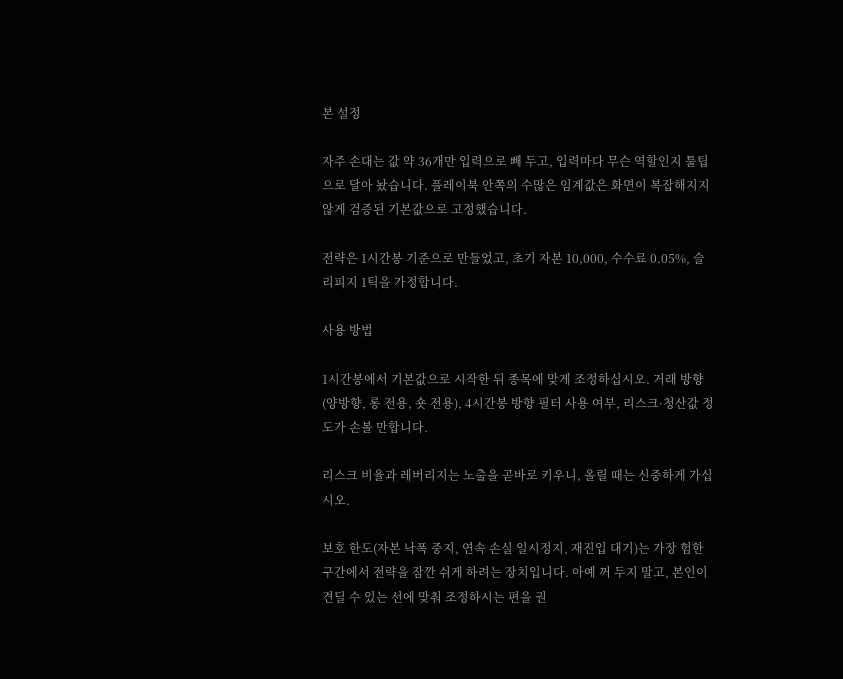본 설정

자주 손대는 값 약 36개만 입력으로 빼 두고, 입력마다 무슨 역할인지 툴팁으로 달아 놨습니다. 플레이북 안쪽의 수많은 임계값은 화면이 복잡해지지 않게 검증된 기본값으로 고정했습니다.

전략은 1시간봉 기준으로 만들었고, 초기 자본 10,000, 수수료 0.05%, 슬리피지 1틱을 가정합니다.

사용 방법

1시간봉에서 기본값으로 시작한 뒤 종목에 맞게 조정하십시오. 거래 방향(양방향, 롱 전용, 숏 전용), 4시간봉 방향 필터 사용 여부, 리스크·청산값 정도가 손볼 만합니다.

리스크 비율과 레버리지는 노출을 곧바로 키우니, 올릴 때는 신중하게 가십시오.

보호 한도(자본 낙폭 중지, 연속 손실 일시정지, 재진입 대기)는 가장 험한 구간에서 전략을 잠깐 쉬게 하려는 장치입니다. 아예 꺼 두지 말고, 본인이 견딜 수 있는 선에 맞춰 조정하시는 편을 권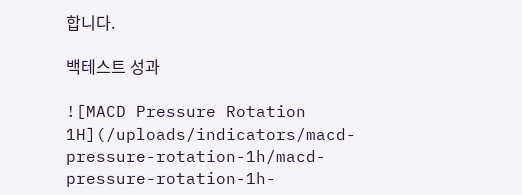합니다.

백테스트 성과

![MACD Pressure Rotation 1H](/uploads/indicators/macd-pressure-rotation-1h/macd-pressure-rotation-1h-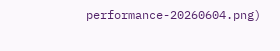performance-20260604.png)